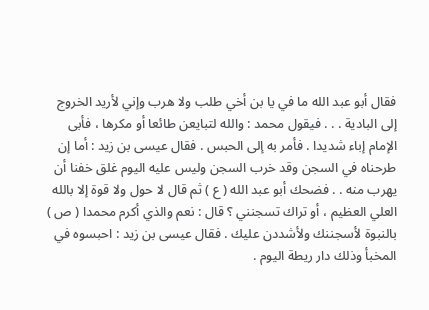فقال أبو عبد الله ما في يا بن أخي طلب ولا هرب وإني لأريد الخروج
إلى البادية . . . فيقول محمد : والله لتبايعن طائعا أو مكرها ، فأبى
الإمام إباء شديدا . فأمر به إلى الحبس . فقال عيسى بن زيد : أما إن
طرحناه في السجن وقد خرب السجن وليس عليه اليوم غلق خفنا أن
يهرب منه . . فضحك أبو عبد الله ( ع ) ثم قال لا حول ولا قوة إلا بالله
العلي العظيم ، أو تراك تسجنني ؟ قال : نعم والذي أكرم محمدا ( ص )
بالنبوة لأسجننك ولأشددن عليك . فقال عيسى بن زيد : احبسوه في
المخبأ وذلك دار ريطة اليوم .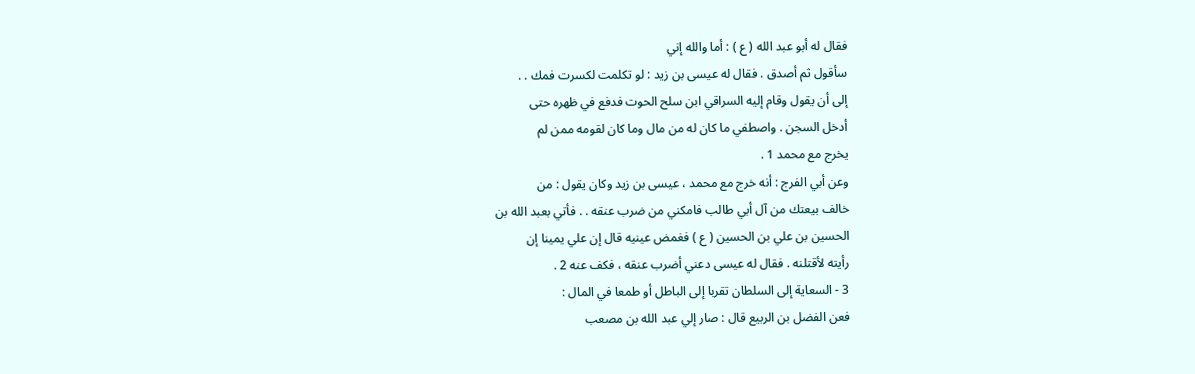فقال له أبو عبد الله ( ع ) : أما والله إني
سأقول ثم أصدق . فقال له عيسى بن زيد : لو تكلمت لكسرت فمك . .
إلى أن يقول وقام إليه السراقي ابن سلح الحوت فدفع في ظهره حتى
أدخل السجن . واصطفي ما كان له من مال وما كان لقومه ممن لم
يخرج مع محمد 1 .
وعن أبي الفرج : أنه خرج مع محمد ، عيسى بن زيد وكان يقول : من
خالف بيعتك من آل أبي طالب فامكني من ضرب عنقه . . فأتي بعبد الله بن
الحسين بن علي بن الحسين ( ع ) فغمض عينيه قال إن علي يمينا إن
رأيته لأقتلنه . فقال له عيسى دعني أضرب عنقه ، فكف عنه 2 .
3 - السعاية إلى السلطان تقربا إلى الباطل أو طمعا في المال :
فعن الفضل بن الربيع قال : صار إلي عبد الله بن مصعب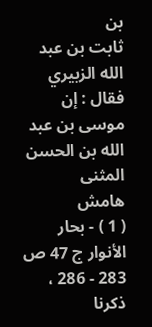بن
ثابت بن عبد الله الزبيري فقال : إن موسى بن عبد الله بن الحسن المثنى
هامش
( 1 ) - بحار الأنوار ج 47 ص 283 - 286 ، ذكرنا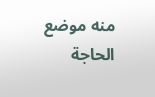منه موضع الحاجة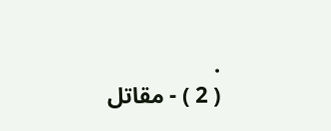.
( 2 ) - مقاتل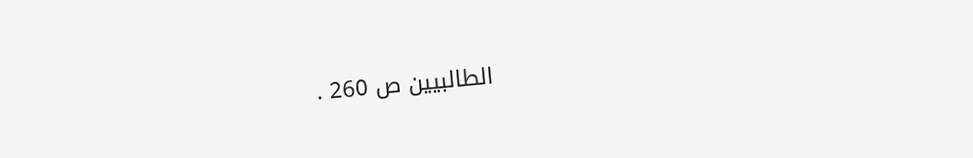الطالبيين ص 260 .